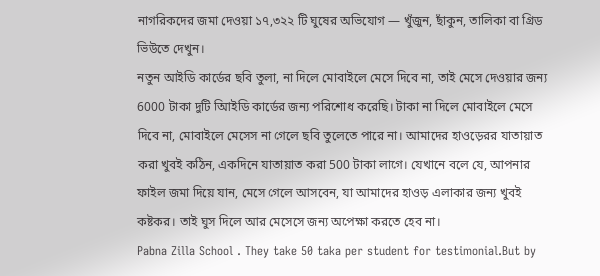নাগরিকদের জমা দেওয়া ১৭,৩২২ টি ঘুষের অভিযোগ — খুঁজুন, ছাঁকুন, তালিকা বা গ্রিড ভিউতে দেখুন।
নতুন আইডি কার্ডের ছবি তুলা, না দিলে মোবাইলে মেসে দিবে না, তাই মেসে দেওয়ার জন্য 6000 টাকা দুটি আিইডি কার্ডের জন্য পরিশোধ করেছি। টাকা না দিলে মোবাইলে মেসে দিবে না, মোবাইলে মেসেস না গেলে ছবি তুলেতে পারে না। আমাদের হাওড়েরর যাতায়াত করা খুবই কঠিন, একদিনে যাতায়াত করা 500 টাকা লাগে। যেখানে বলে যে, আপনার ফাইল জমা দিয়ে যান, মেসে গেলে আসবেন, যা আমাদের হাওড় এলাকার জন্য খুবই কষ্টকর। তাই ঘুস দিলে আর মেসেসে জন্য অপেক্ষা করতে হেব না।
Pabna Zilla School . They take 50 taka per student for testimonial.But by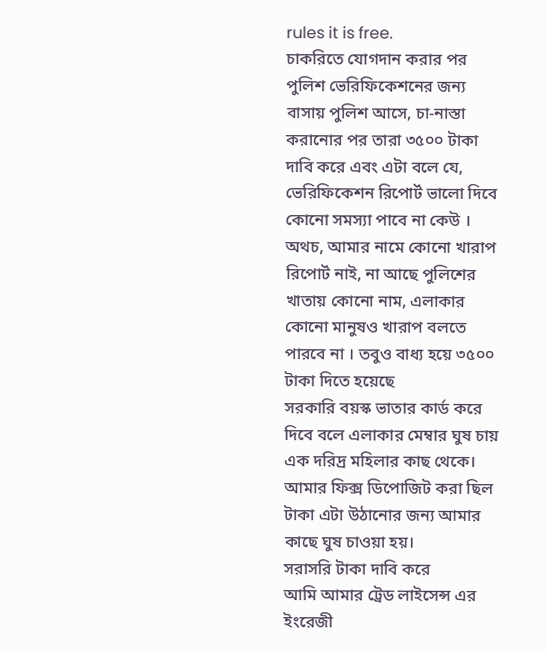rules it is free.
চাকরিতে যোগদান করার পর পুলিশ ভেরিফিকেশনের জন্য বাসায় পুলিশ আসে, চা-নাস্তা করানোর পর তারা ৩৫০০ টাকা দাবি করে এবং এটা বলে যে, ভেরিফিকেশন রিপোর্ট ভালো দিবে কোনো সমস্যা পাবে না কেউ । অথচ, আমার নামে কোনো খারাপ রিপোর্ট নাই, না আছে পুলিশের খাতায় কোনো নাম, এলাকার কোনো মানুষও খারাপ বলতে পারবে না । তবুও বাধ্য হয়ে ৩৫০০ টাকা দিতে হয়েছে
সরকারি বয়স্ক ভাতার কার্ড করে দিবে বলে এলাকার মেম্বার ঘুষ চায় এক দরিদ্র মহিলার কাছ থেকে।
আমার ফিক্স ডিপোজিট করা ছিল টাকা এটা উঠানোর জন্য আমার কাছে ঘুষ চাওয়া হয়।
সরাসরি টাকা দাবি করে
আমি আমার ট্রেড লাইসেন্স এর ইংরেজী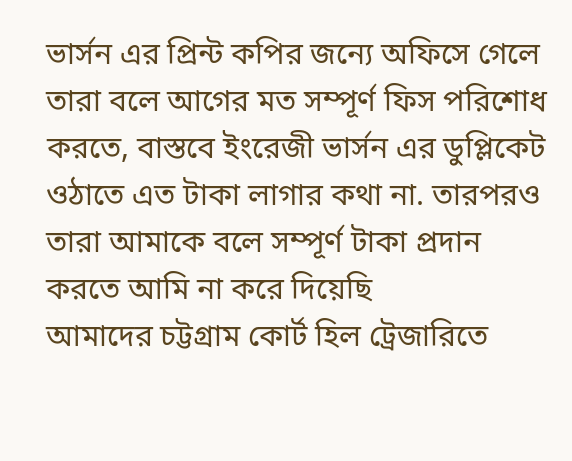ভার্সন এর প্রিন্ট কপির জন্যে অফিসে গেলে তারা বলে আগের মত সম্পূর্ণ ফিস পরিশোধ করতে, বাস্তবে ইংরেজী ভার্সন এর ডুপ্লিকেট ওঠাতে এত টাকা লাগার কথা না. তারপরও তারা আমাকে বলে সম্পূর্ণ টাকা প্রদান করতে আমি না করে দিয়েছি
আমাদের চট্টগ্রাম কোর্ট হিল ট্রেজারিতে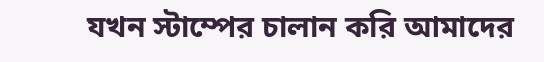যখন স্টাম্পের চালান করি আমাদের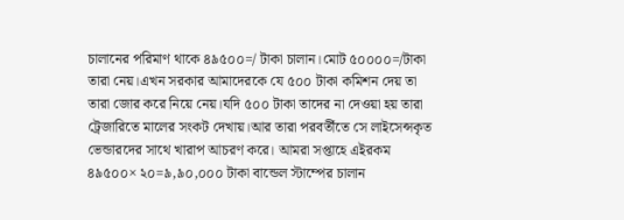চালানের পরিমাণ থাকে ৪৯৫০০=/ টাকা চালান।মোট ৫০০০০=/টাকা তারা নেয়।এখন সরকার আমাদেরকে যে ৫০০ টাকা কমিশন দেয় তা তারা জোর করে নিয়ে নেয়।যদি ৫০০ টাকা তাদের না দেওয়া হয় তারা ট্রেজারিতে মালের সংকট দেখায়।আর তারা পরবর্তীতে সে লাইসেন্সকৃত ভেন্ডারদের সাথে খারাপ আচরণ করে। আমরা সপ্তাহে এইরকম ৪৯৫০০× ২০=৯,৯০,০০০ টাকা বান্ডেল স্টাম্পের চালান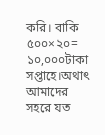করি। বাকি ৫০০×২০= ১০,০০০টাকা সপ্তাহে।অথাৎ আমাদের সহরে যত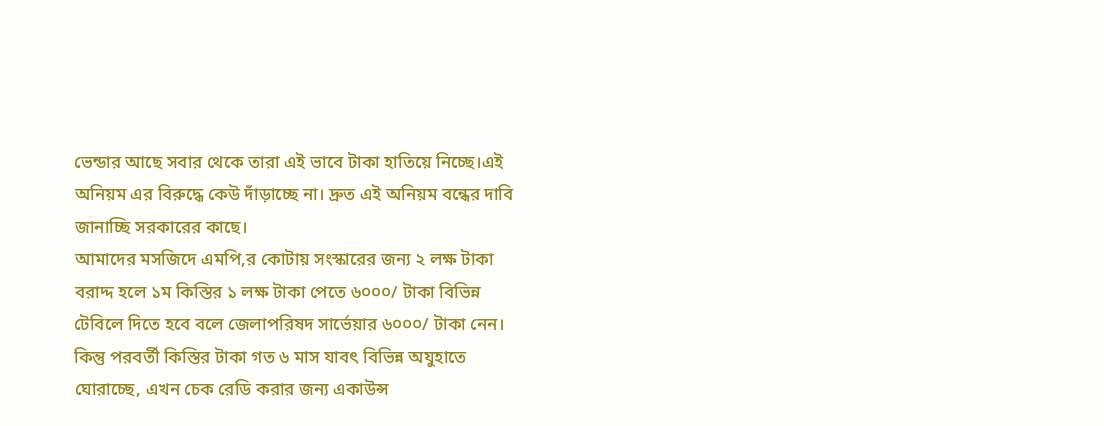ভেন্ডার আছে সবার থেকে তারা এই ভাবে টাকা হাতিয়ে নিচ্ছে।এই অনিয়ম এর বিরুদ্ধে কেউ দাঁড়াচ্ছে না। দ্রুত এই অনিয়ম বন্ধের দাবি জানাচ্ছি সরকারের কাছে।
আমাদের মসজিদে এমপি,র কোটায় সংস্কারের জন্য ২ লক্ষ টাকা বরাদ্দ হলে ১ম কিস্তির ১ লক্ষ টাকা পেতে ৬০০০/ টাকা বিভিন্ন টেবিলে দিতে হবে বলে জেলাপরিষদ সার্ভেয়ার ৬০০০/ টাকা নেন। কিন্তু পরবর্তী কিস্তির টাকা গত ৬ মাস যাবৎ বিভিন্ন অযুহাতে ঘোরাচ্ছে, এখন চেক রেডি করার জন্য একাউন্স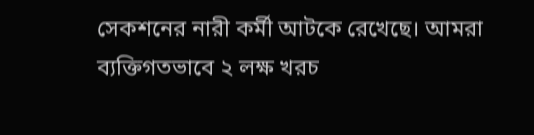সেকশনের নারী কর্মী আটকে রেখেছে। আমরা ব্যক্তিগতভাবে ২ লক্ষ খরচ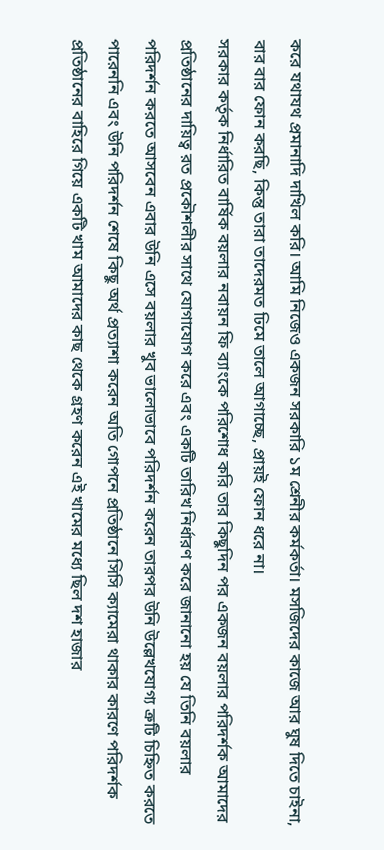করে যথাযথ প্রমানাদি দাখিল করি। আমি নিজেও একজন সরকারি ১ম শ্রেনীর কর্মকর্তা। মসজিদের কাজে আর ঘুষ দিতে চাইনা, বার বার ফোন করছি, কিন্তু তারা তাদেরমত ঢিমে তালে আগাচ্ছে, প্রায়ই ফোন ধরে না।
সরকার কর্তৃক নির্ধারিত বার্ষিক বয়লার নবায়ন ফি ব্যাংকে পরিশোধ করি তার কিছুদিন পর একজন বয়লার পরিদর্শক আমাদের প্রতিষ্ঠানের দায়িত্ব রত প্রকৌশলীর সাথে যোগাযোগ করে এবং একটি তারিখ নির্ধারণ করে জানানো হয় যে তিনি বয়লার পরিদর্শন করতে আসবেন এবার উনি এসে বয়লার খুব ভালোভাবে পরিদর্শন করেন তারপর উনি উল্লেখযোগ্য ত্রুটি চিহ্নিত করতে পারেননি এবং উনি পরিদর্শন শেষে কিছু অর্থ প্রত্যাশা করেন অতি গোপনে প্রতিষ্ঠানে সিসি ক্যামেরা থাকার কারণে পরিদর্শক প্রতিষ্ঠানের বাহিরে গিয়ে একটি খাম আমাদের কাছ থেকে গ্রহণ করেন এই খামের মধ্যে ছিল দশ হাজার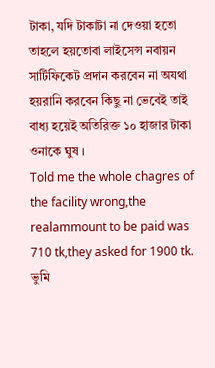টাকা, যদি টাকাটা না দেওয়া হতো তাহলে হয়তোবা লাইসেন্স নবায়ন সার্টিফিকেট প্রদান করবেন না অযথা হয়রানি করবেন কিছু না ভেবেই তাই বাধ্য হয়েই অতিরিক্ত ১০ হাজার টাকা ওনাকে ঘুষ ।
Told me the whole chagres of the facility wrong,the realammount to be paid was 710 tk,they asked for 1900 tk.
ভুমি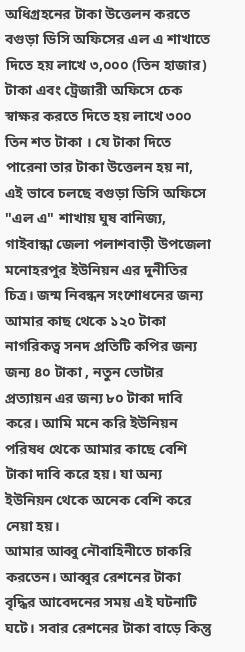অধিগ্রহনের টাকা উত্তেলন করতে বগুড়া ডিসি অফিসের এল এ শাখাতে দিতে হয় লাখে ৩,০০০ (তিন হাজার) টাকা এবং ট্রেজারী অফিসে চেক স্বাক্ষর করতে দিতে হয় লাখে ৩০০ তিন শত টাকা । যে টাকা দিতে পারেনা তার টাকা উত্তেলন হয় না, এই ভাবে চলছে বগুড়া ডিসি অফিসে "এল এ" শাখায় ঘুষ বানিজ্য,
গাইবান্ধা জেলা পলাশবাড়ী উপজেলা মনোহরপুর ইউনিয়ন এর দুনীতির চিত্র। জন্ম নিবন্ধন সংশোধনের জন্য আমার কাছ থেকে ১২০ টাকা নাগরিকত্ব সনদ প্রতিটি কপির জন্য জন্য ৪০ টাকা , নতুন ভোটার প্রত্যায়ন এর জন্য ৮০ টাকা দাবি করে। আমি মনে করি ইউনিয়ন পরিষধ থেকে আমার কাছে বেশি টাকা দাবি করে হয়। যা অন্য ইউনিয়ন থেকে অনেক বেশি করে নেয়া হয়।
আমার আব্বু নৌবাহিনীতে চাকরি করতেন। আব্বুর রেশনের টাকা বৃদ্ধির আবেদনের সময় এই ঘটনাটি ঘটে। সবার রেশনের টাকা বাড়ে কিন্তু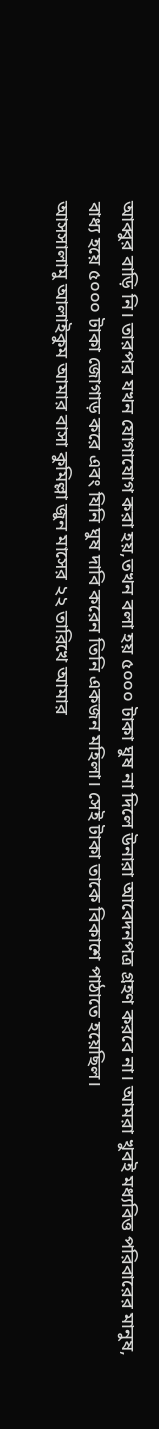আব্বুর বাড়ি নি। তারপর যখন যোগাযোগ করা হয়,তখন বলা হয় ৫০০০ টাকা ঘুষ না দিলে উনারা আবেদনপত্র গ্রহণ করবে না। আমরা খুবই মধ্যবিত্ত পরিবারের মানুষ, বাধ্য হয়ে ৫০০০ টাকা জোগাড় করে এবং যিনি ঘুষ দাবি করেন তিনি একজন মহিলা। সেই টাকা তাকে বিকাশে পাঠাতে হয়েছিল।
আসসালামু আলাইকুম আমার বাসা কুমিল্লা জুন মাসের ২২ তারিখে আমার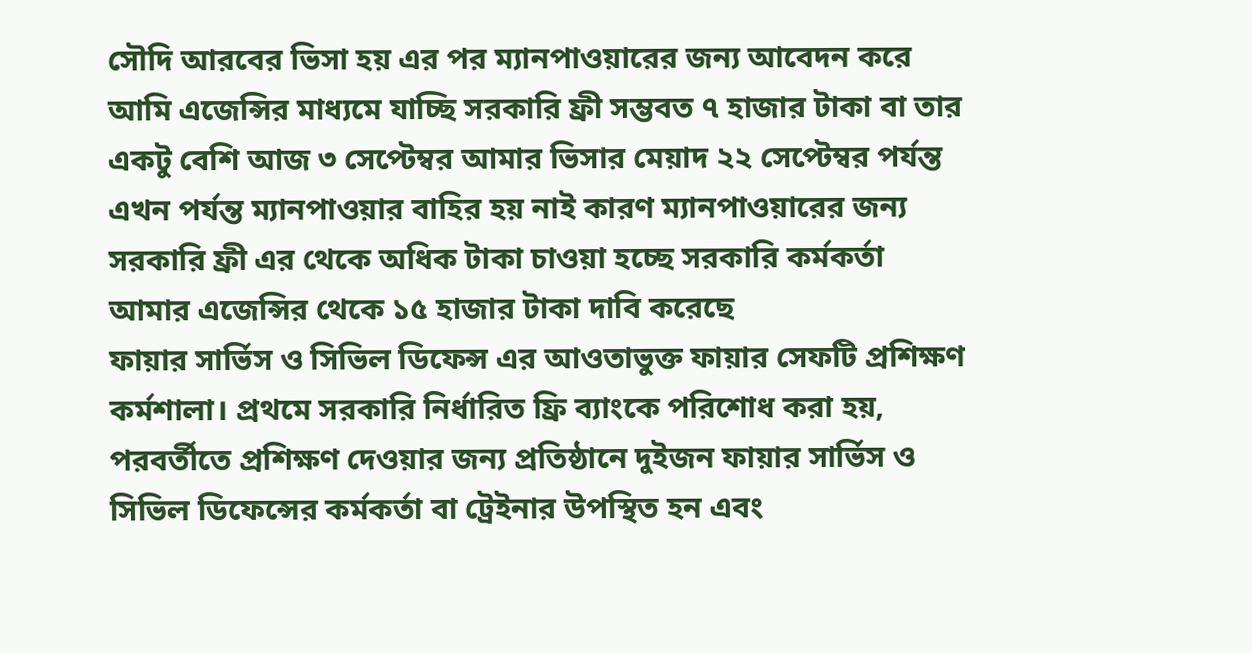সৌদি আরবের ভিসা হয় এর পর ম্যানপাওয়ারের জন্য আবেদন করে আমি এজেন্সির মাধ্যমে যাচ্ছি সরকারি ফ্রী সম্ভবত ৭ হাজার টাকা বা তার একটু বেশি আজ ৩ সেপ্টেম্বর আমার ভিসার মেয়াদ ২২ সেপ্টেম্বর পর্যন্ত এখন পর্যন্ত ম্যানপাওয়ার বাহির হয় নাই কারণ ম্যানপাওয়ারের জন্য সরকারি ফ্রী এর থেকে অধিক টাকা চাওয়া হচ্ছে সরকারি কর্মকর্তা আমার এজেন্সির থেকে ১৫ হাজার টাকা দাবি করেছে
ফায়ার সার্ভিস ও সিভিল ডিফেন্স এর আওতাভুক্ত ফায়ার সেফটি প্রশিক্ষণ কর্মশালা। প্রথমে সরকারি নির্ধারিত ফ্রি ব্যাংকে পরিশোধ করা হয়, পরবর্তীতে প্রশিক্ষণ দেওয়ার জন্য প্রতিষ্ঠানে দুইজন ফায়ার সার্ভিস ও সিভিল ডিফেন্সের কর্মকর্তা বা ট্রেইনার উপস্থিত হন এবং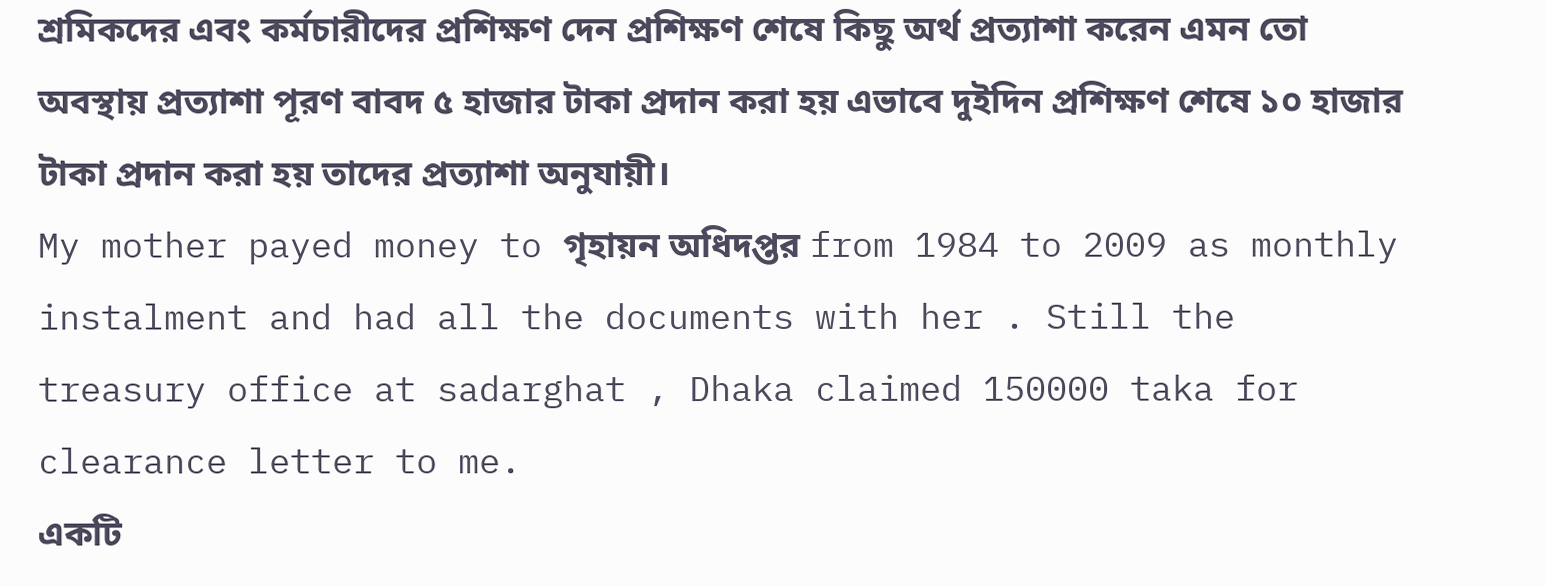শ্রমিকদের এবং কর্মচারীদের প্রশিক্ষণ দেন প্রশিক্ষণ শেষে কিছু অর্থ প্রত্যাশা করেন এমন তো অবস্থায় প্রত্যাশা পূরণ বাবদ ৫ হাজার টাকা প্রদান করা হয় এভাবে দুইদিন প্রশিক্ষণ শেষে ১০ হাজার টাকা প্রদান করা হয় তাদের প্রত্যাশা অনুযায়ী।
My mother payed money to গৃহায়ন অধিদপ্তর from 1984 to 2009 as monthly instalment and had all the documents with her . Still the treasury office at sadarghat , Dhaka claimed 150000 taka for clearance letter to me.
একটি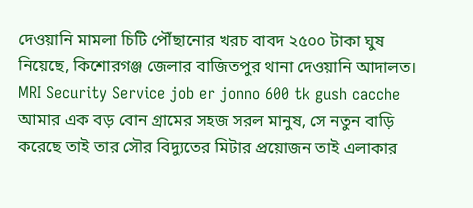দেওয়ানি মামলা চিটি পৌঁছানোর খরচ বাবদ ২৫০০ টাকা ঘুষ নিয়েছে, কিশোরগঞ্জ জেলার বাজিতপুর থানা দেওয়ানি আদালত।
MRI Security Service job er jonno 600 tk gush cacche
আমার এক বড় বোন গ্রামের সহজ সরল মানুষ, সে নতুন বাড়ি করেছে তাই তার সৌর বিদ্যুতের মিটার প্রয়োজন তাই এলাকার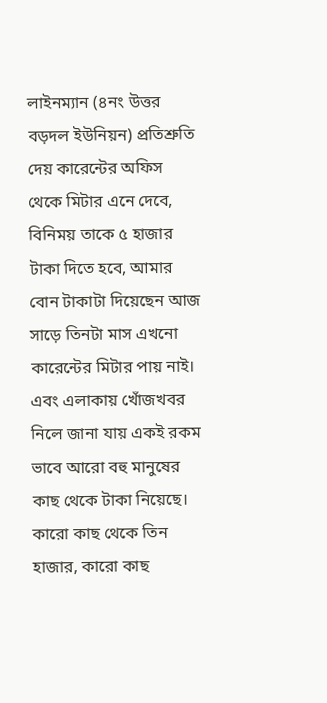লাইনম্যান (৪নং উত্তর বড়দল ইউনিয়ন) প্রতিশ্রুতি দেয় কারেন্টের অফিস থেকে মিটার এনে দেবে, বিনিময় তাকে ৫ হাজার টাকা দিতে হবে, আমার বোন টাকাটা দিয়েছেন আজ সাড়ে তিনটা মাস এখনো কারেন্টের মিটার পায় নাই। এবং এলাকায় খোঁজখবর নিলে জানা যায় একই রকম ভাবে আরো বহু মানুষের কাছ থেকে টাকা নিয়েছে। কারো কাছ থেকে তিন হাজার, কারো কাছ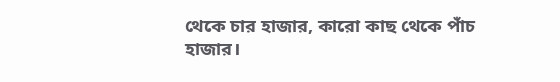থেকে চার হাজার, কারো কাছ থেকে পাঁচ হাজার।